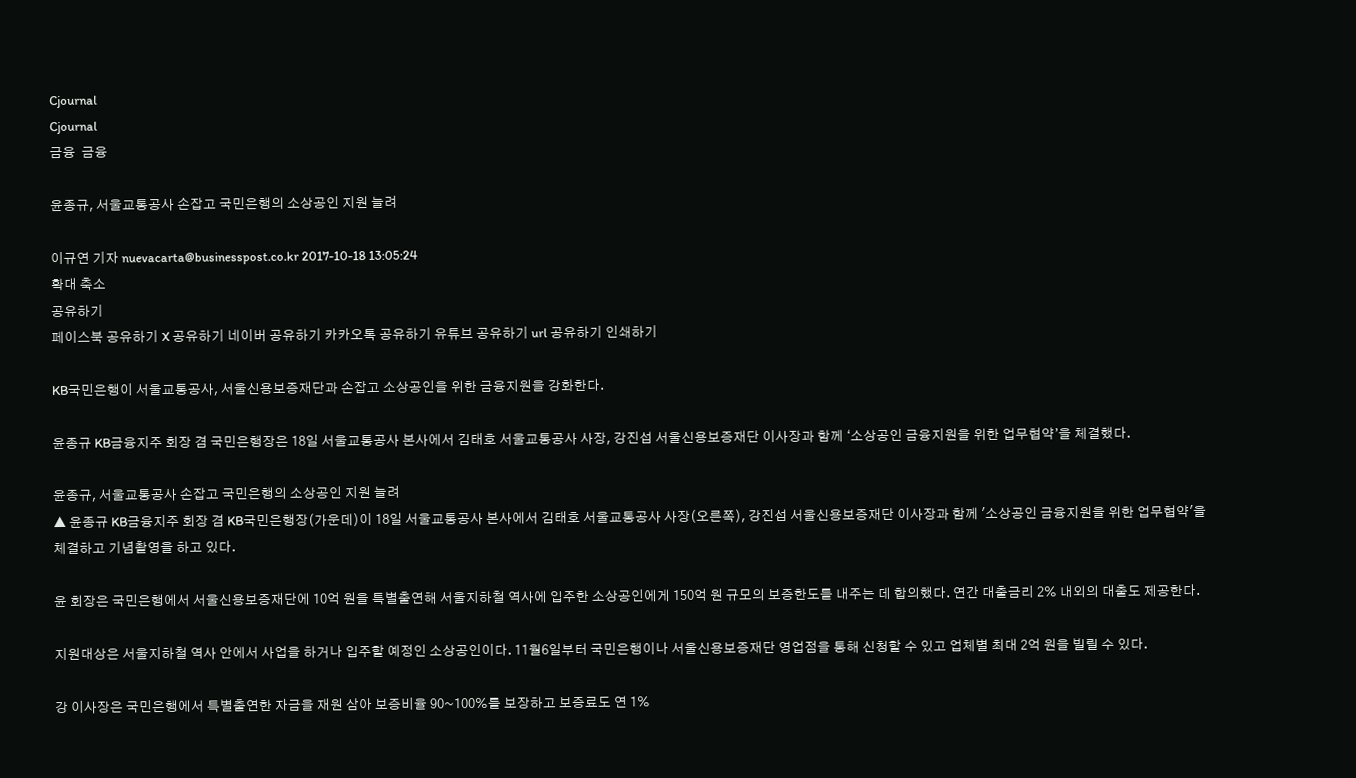Cjournal
Cjournal
금융  금융

윤종규, 서울교통공사 손잡고 국민은행의 소상공인 지원 늘려

이규연 기자 nuevacarta@businesspost.co.kr 2017-10-18 13:05:24
확대 축소
공유하기
페이스북 공유하기 X 공유하기 네이버 공유하기 카카오톡 공유하기 유튜브 공유하기 url 공유하기 인쇄하기

KB국민은행이 서울교통공사, 서울신용보증재단과 손잡고 소상공인을 위한 금융지원을 강화한다.

윤종규 KB금융지주 회장 겸 국민은행장은 18일 서울교통공사 본사에서 김태호 서울교통공사 사장, 강진섭 서울신용보증재단 이사장과 함께 ‘소상공인 금융지원을 위한 업무협약’을 체결했다.

윤종규, 서울교통공사 손잡고 국민은행의 소상공인 지원 늘려
▲ 윤종규 KB금융지주 회장 겸 KB국민은행장(가운데)이 18일 서울교통공사 본사에서 김태호 서울교통공사 사장(오른쪽), 강진섭 서울신용보증재단 이사장과 함께 '소상공인 금융지원을 위한 업무협약'을 체결하고 기념촬영을 하고 있다.

윤 회장은 국민은행에서 서울신용보증재단에 10억 원을 특별출연해 서울지하철 역사에 입주한 소상공인에게 150억 원 규모의 보증한도를 내주는 데 합의했다. 연간 대출금리 2% 내외의 대출도 제공한다.

지원대상은 서울지하철 역사 안에서 사업을 하거나 입주할 예정인 소상공인이다. 11월6일부터 국민은행이나 서울신용보증재단 영업점을 통해 신청할 수 있고 업체별 최대 2억 원을 빌릴 수 있다.

강 이사장은 국민은행에서 특별출연한 자금을 재원 삼아 보증비율 90~100%를 보장하고 보증료도 연 1%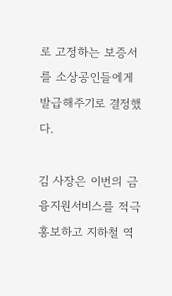로 고정하는 보증서를 소상공인들에게 발급해주기로 결정했다.

김 사장은 이번의 금융지원서비스를 적극 홍보하고 지하철 역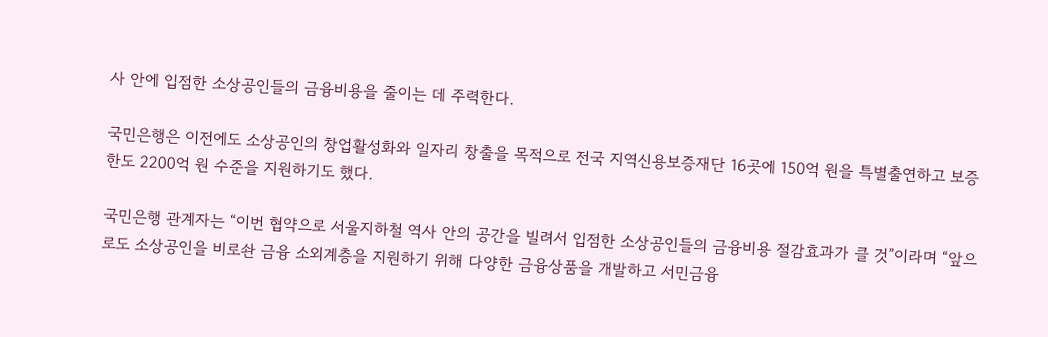사 안에 입점한 소상공인들의 금융비용을 줄이는 데 주력한다.

국민은행은 이전에도 소상공인의 창업활성화와 일자리 창출을 목적으로 전국 지역신용보증재단 16곳에 150억 원을 특별출연하고 보증한도 2200억 원 수준을 지원하기도 했다.

국민은행 관계자는 “이번 협약으로 서울지하철 역사 안의 공간을 빌려서 입점한 소상공인들의 금융비용 절감효과가 클 것”이라며 “앞으로도 소상공인을 비로솬 금융 소외계층을 지원하기 위해 다양한 금융상품을 개발하고 서민금융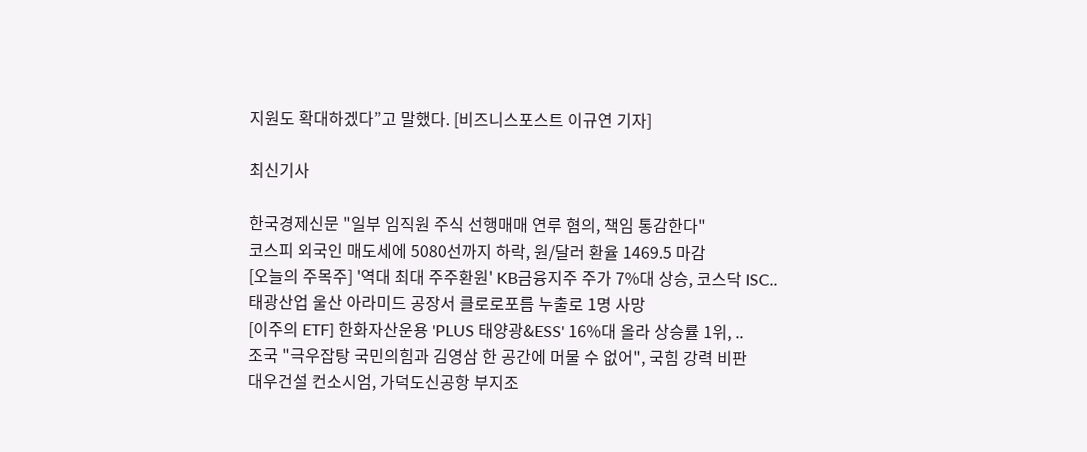지원도 확대하겠다”고 말했다. [비즈니스포스트 이규연 기자]

최신기사

한국경제신문 "일부 임직원 주식 선행매매 연루 혐의, 책임 통감한다"
코스피 외국인 매도세에 5080선까지 하락, 원/달러 환율 1469.5 마감
[오늘의 주목주] '역대 최대 주주환원' KB금융지주 주가 7%대 상승, 코스닥 ISC..
태광산업 울산 아라미드 공장서 클로로포름 누출로 1명 사망
[이주의 ETF] 한화자산운용 'PLUS 태양광&ESS' 16%대 올라 상승률 1위, ..
조국 "극우잡탕 국민의힘과 김영삼 한 공간에 머물 수 없어", 국힘 강력 비판
대우건설 컨소시엄, 가덕도신공항 부지조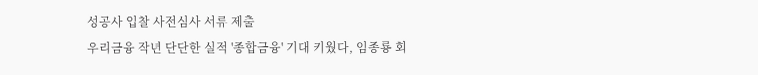성공사 입찰 사전심사 서류 제출
우리금융 작년 단단한 실적 '종합금융' 기대 키웠다, 임종룡 회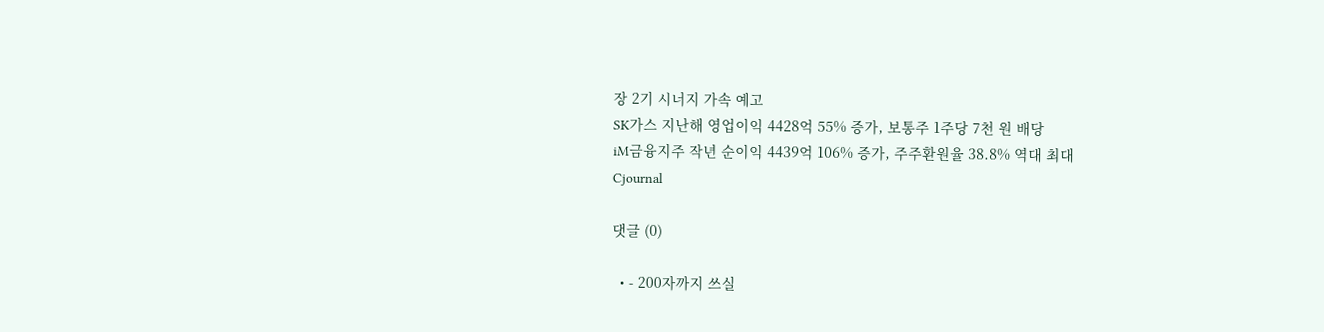장 2기 시너지 가속 예고
SK가스 지난해 영업이익 4428억 55% 증가, 보통주 1주당 7천 원 배당
iM금융지주 작년 순이익 4439억 106% 증가, 주주환원율 38.8% 역대 최대
Cjournal

댓글 (0)

  • - 200자까지 쓰실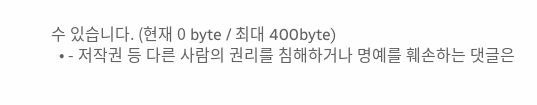수 있습니다. (현재 0 byte / 최대 400byte)
  • - 저작권 등 다른 사람의 권리를 침해하거나 명예를 훼손하는 댓글은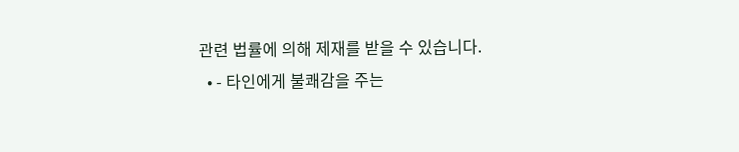관련 법률에 의해 제재를 받을 수 있습니다.
  • - 타인에게 불쾌감을 주는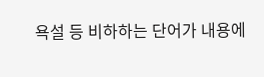욕설 등 비하하는 단어가 내용에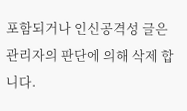포함되거나 인신공격성 글은 관리자의 판단에 의해 삭제 합니다.